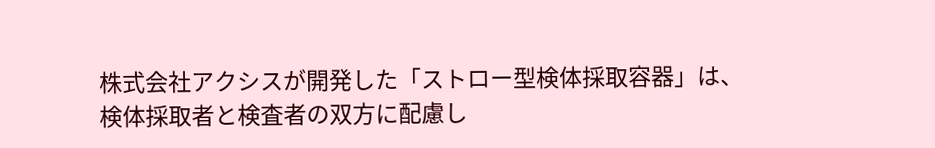株式会社アクシスが開発した「ストロー型検体採取容器」は、検体採取者と検査者の双方に配慮し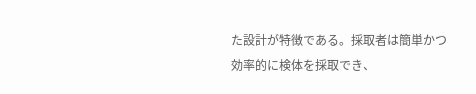た設計が特徴である。採取者は簡単かつ効率的に検体を採取でき、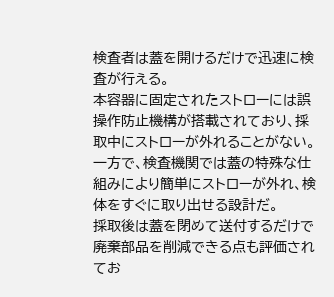検査者は蓋を開けるだけで迅速に検査が行える。
本容器に固定されたストローには誤操作防止機構が搭載されており、採取中にストローが外れることがない。一方で、検査機関では蓋の特殊な仕組みにより簡単にストローが外れ、検体をすぐに取り出せる設計だ。
採取後は蓋を閉めて送付するだけで廃棄部品を削減できる点も評価されてお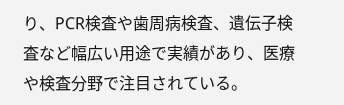り、PCR検査や歯周病検査、遺伝子検査など幅広い用途で実績があり、医療や検査分野で注目されている。